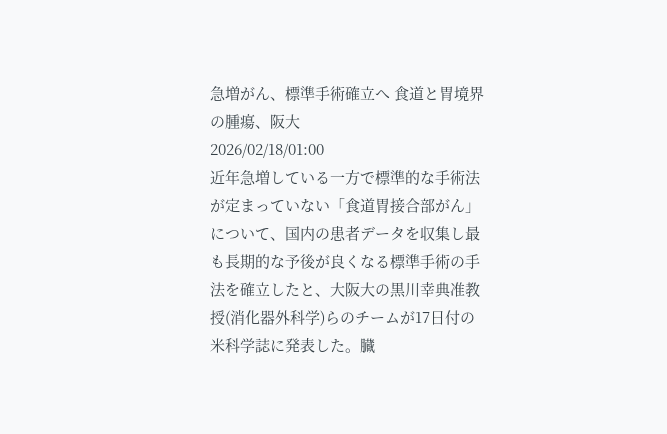急増がん、標準手術確立へ 食道と胃境界の腫瘍、阪大
2026/02/18/01:00
近年急増している一方で標準的な手術法が定まっていない「食道胃接合部がん」について、国内の患者データを収集し最も長期的な予後が良くなる標準手術の手法を確立したと、大阪大の黒川幸典准教授(消化器外科学)らのチームが17日付の米科学誌に発表した。臓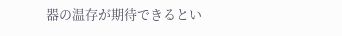器の温存が期待できるとい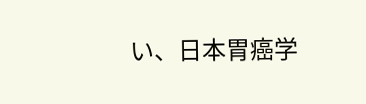い、日本胃癌学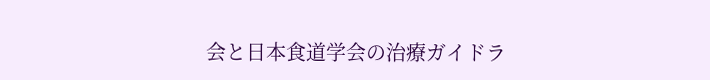会と日本食道学会の治療ガイドラ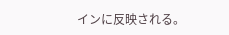インに反映される。